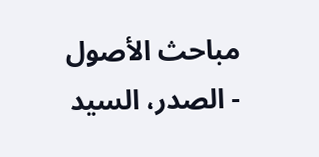مباحث الأصول - الصدر، السيد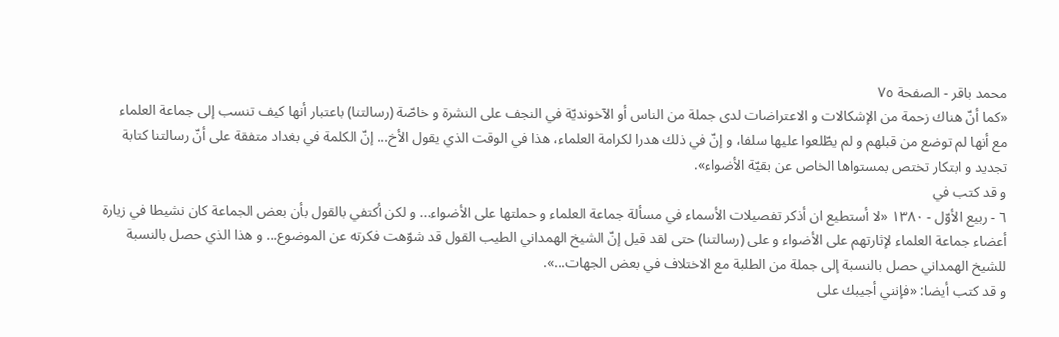محمد باقر - الصفحة ٧٥
«كما أنّ هناك زحمة من الإشكالات و الاعتراضات لدى جملة من الناس أو الآخونديّة في النجف على النشرة و خاصّة (رسالتنا) باعتبار أنها كيف تنسب إلى جماعة العلماء مع أنها لم توضع من قبلهم و لم يطّلعوا عليها سلفا، و إنّ في ذلك هدرا لكرامة العلماء، هذا في الوقت الذي يقول الأخ... إنّ الكلمة في بغداد متفقة على أنّ رسالتنا كتابة تجديد و ابتكار تختص بمستواها الخاص عن بقيّة الأضواء».
و قد كتب في
٦ - ربيع الأوّل - ١٣٨٠ «لا أستطيع ان أذكر تفصيلات الأسماء في مسألة جماعة العلماء و حملتها على الأضواء... و لكن أكتفي بالقول بأن بعض الجماعة كان نشيطا في زيارة أعضاء جماعة العلماء لإثارتهم على الأضواء و على (رسالتنا) حتى لقد قيل إنّ الشيخ الهمداني الطيب القول قد شوّهت فكرته عن الموضوع... و هذا الذي حصل بالنسبة للشيخ الهمداني حصل بالنسبة إلى جملة من الطلبة مع الاختلاف في بعض الجهات...».
و قد كتب أيضا: «فإنني أجيبك على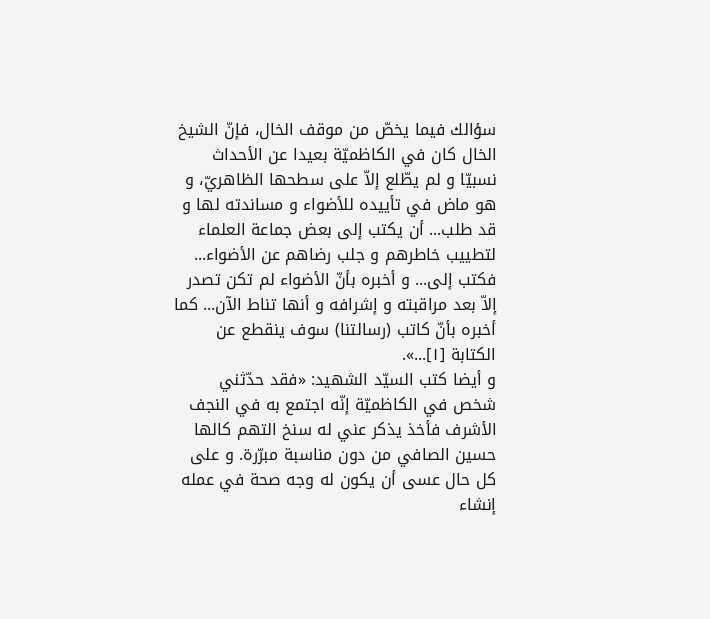سؤالك فيما يخصّ من موقف الخال، فإنّ الشيخ الخال كان في الكاظميّة بعيدا عن الأحداث نسبيّا و لم يطّلع إلاّ على سطحها الظاهريّ، و هو ماض في تأييده للأضواء و مساندته لها و قد طلب... أن يكتب إلى بعض جماعة العلماء لتطييب خاطرهم و جلب رضاهم عن الأضواء... فكتب إلى... و أخبره بأنّ الأضواء لم تكن تصدر إلاّ بعد مراقبته و إشرافه و أنها تناط الآن... كما أخبره بأنّ كاتب (رسالتنا) سوف ينقطع عن الكتابة [١]...».
و أيضا كتب السيّد الشهيد: «فقد حدّثني شخص في الكاظميّة إنّه اجتمع به في النجف الأشرف فأخذ يذكر عني له سنخ التهم كالها حسين الصافي من دون مناسبة مبرّرة. و على كل حال عسى أن يكون له وجه صحة في عمله إنشاء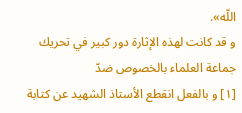اللّه».
و قد كانت لهذه الإثارة دور كبير في تحريك جماعة العلماء بالخصوص ضدّ
[١] و بالفعل انقطع الأستاذ الشهيد عن كتابة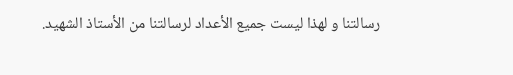رسالتنا و لهذا ليست جميع الأعداد لرسالتنا من الأستاذ الشهيد.